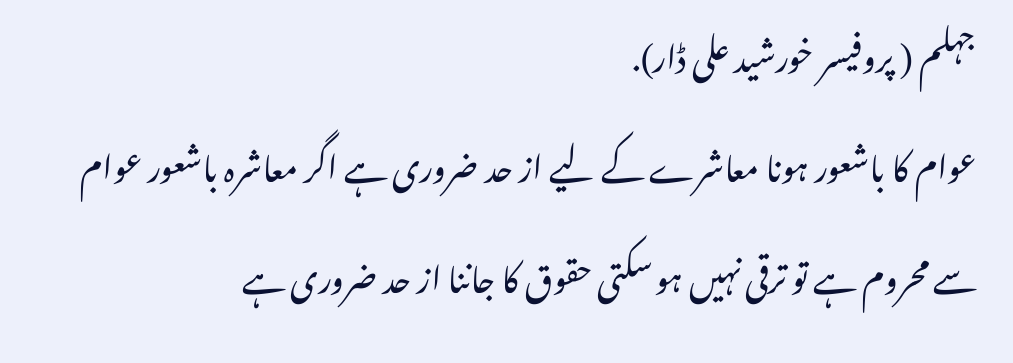جہلم ( پروفیسر خورشید علی ڈار).
عوام کا باشعور ہونا معاشرے کے لیے از حد ضروری ہے اگر معاشرہ باشعور عوام سے محروم ہے تو ترقی نہیں ہو سکتی حقوق کا جاننا از حد ضروری ہے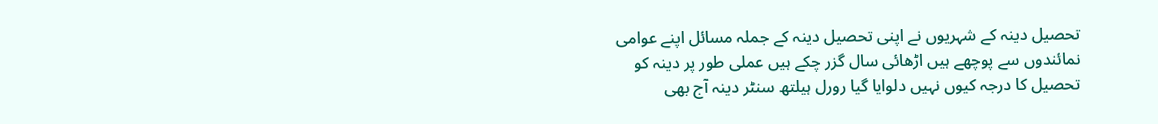تحصیل دینہ کے شہریوں نے اپنی تحصیل دینہ کے جملہ مسائل اپنے عوامی نمائندوں سے پوچھے ہیں اڑھائی سال گزر چکے ہیں عملی طور پر دینہ کو تحصیل کا درجہ کیوں نہیں دلوایا گیا رورل ہیلتھ سنٹر دینہ آج بھی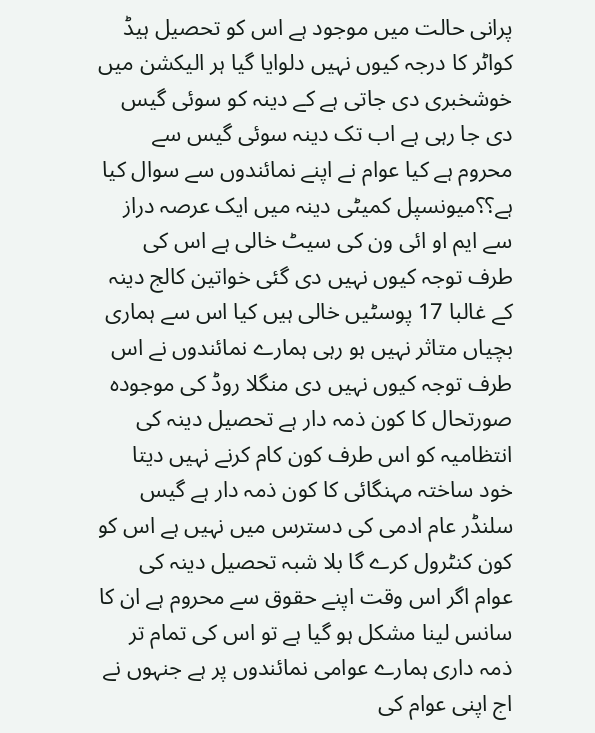پرانی حالت میں موجود ہے اس کو تحصیل ہیڈ کواٹر کا درجہ کیوں نہیں دلوایا گیا ہر الیکشن میں خوشخبری دی جاتی ہے کے دینہ کو سوئی گیس دی جا رہی ہے اب تک دینہ سوئی گیس سے محروم ہے کیا عوام نے اپنے نمائندوں سے سوال کیا ہے؟؟میونسپل کمیٹی دینہ میں ایک عرصہ دراز سے ایم او ائی ون کی سیٹ خالی ہے اس کی طرف توجہ کیوں نہیں دی گئی خواتین کالج دینہ کے غالبا 17 پوسٹیں خالی ہیں کیا اس سے ہماری بچیاں متاثر نہیں ہو رہی ہمارے نمائندوں نے اس طرف توجہ کیوں نہیں دی منگلا روڈ کی موجودہ صورتحال کا کون ذمہ دار ہے تحصیل دینہ کی انتظامیہ کو اس طرف کون کام کرنے نہیں دیتا خود ساختہ مہنگائی کا کون ذمہ دار ہے گیس سلنڈر عام ادمی کی دسترس میں نہیں ہے اس کو کون کنٹرول کرے گا بلا شبہ تحصیل دینہ کی عوام اگر اس وقت اپنے حقوق سے محروم ہے ان کا سانس لینا مشکل ہو گیا ہے تو اس کی تمام تر ذمہ داری ہمارے عوامی نمائندوں پر ہے جنہوں نے اج اپنی عوام کی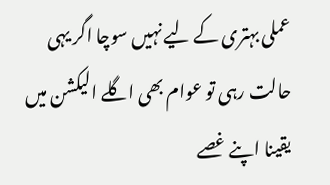عملی بہتری کے لیے نہیں سوچا اگر یہی حالت رہی تو عوام بھی اگلے الیکشن میں یقینا اپنے غصے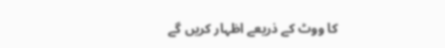کا ووٹ کے ذریعے اظہار کریں گے